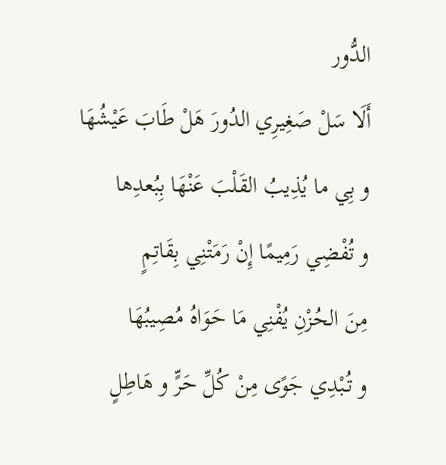الدُّور
أَلَا سَلْ صَغِيرِي الدُورَ هَلْ طَابَ عَيْشُهَا
و بِي ما يُذِيبُ القَلْبَ عَنْهَا بِبُعدِها
و تُفْضِي رَمِيمًا إِنْ رَمَتْنِي بِقَاتِمٍ
مِنَ الحُزْنِ يُفْنِي مَا حَوَاهُ مُصِيبُهَا
و تُبْدِي جَوًى مِنْ كُلِّ حَرٍّ و هَاطِلٍ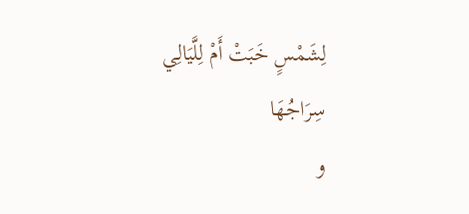لِشَمْسٍ خَبَتْ أَمْ لِلَّيَالِي سِرَاجُهَا
و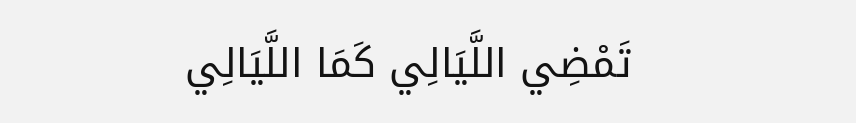تَمْضِي اللَّيَالِي كَمَا اللَّيَالِي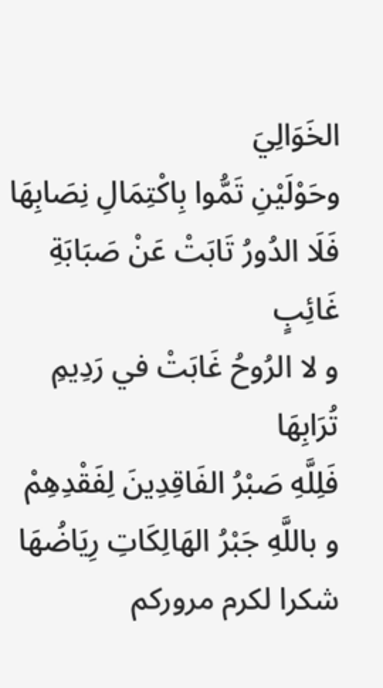الخَوَالِيَ
وحَوْلَيْنِ تَمُّوا بِاكْتِمَالِ نِصَابِهَا
فَلَا الدُورُ تَابَتْ عَنْ صَبَابَةِ غَائِبٍ
و لا الرُوحُ غَابَتْ في رَدِيمِ تُرَابِهَا
فَلِلَّهِ صَبْرُ الفَاقِدِينَ لِفَقْدِهِمْ
و باللَّهِ جَبْرُ الهَالِكَاتِ رِيَاضُهَا
شكرا لكرم مروركم